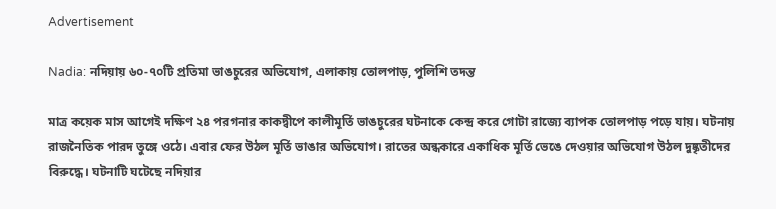Advertisement

Nadia: নদিয়ায় ৬০-৭০টি প্রতিমা ভাঙচুরের অভিযোগ, এলাকায় তোলপাড়, পুলিশি তদন্ত

মাত্র কয়েক মাস আগেই দক্ষিণ ২৪ পরগনার কাকদ্বীপে কালীমূর্তি ভাঙচুরের ঘটনাকে কেন্দ্র করে গোটা রাজ্যে ব্যাপক তোলপাড় পড়ে যায়। ঘটনায়  রাজনৈতিক পারদ তুঙ্গে ওঠে। এবার ফের উঠল মূর্তি ভাঙার অভিযোগ। রাতের অন্ধকারে একাধিক মূর্তি ভেঙে দেওয়ার অভিযোগ উঠল দুষ্কৃতীদের বিরুদ্ধে। ঘটনাটি ঘটেছে নদিয়ার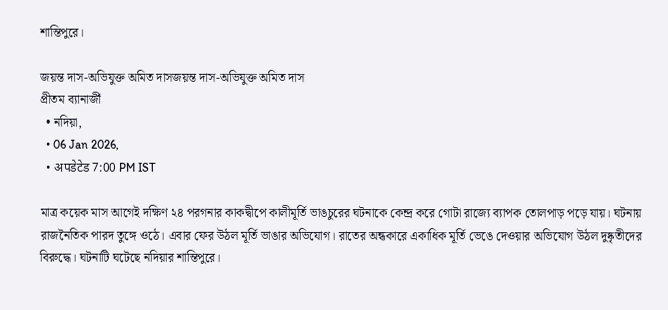শান্তিপুরে।

জয়ন্ত দাস-অভিযুক্ত অমিত দাসজয়ন্ত দাস-অভিযুক্ত অমিত দাস
প্রীতম ব্যানার্জী
  • নদিয়া,
  • 06 Jan 2026,
  • अपडेटेड 7:00 PM IST

মাত্র কয়েক মাস আগেই দক্ষিণ ২৪ পরগনার কাকদ্বীপে কালীমূর্তি ভাঙচুরের ঘটনাকে কেন্দ্র করে গোটা রাজ্যে ব্যাপক তোলপাড় পড়ে যায়। ঘটনায়  রাজনৈতিক পারদ তুঙ্গে ওঠে। এবার ফের উঠল মূর্তি ভাঙার অভিযোগ। রাতের অন্ধকারে একাধিক মূর্তি ভেঙে দেওয়ার অভিযোগ উঠল দুষ্কৃতীদের বিরুদ্ধে। ঘটনাটি ঘটেছে নদিয়ার শান্তিপুরে।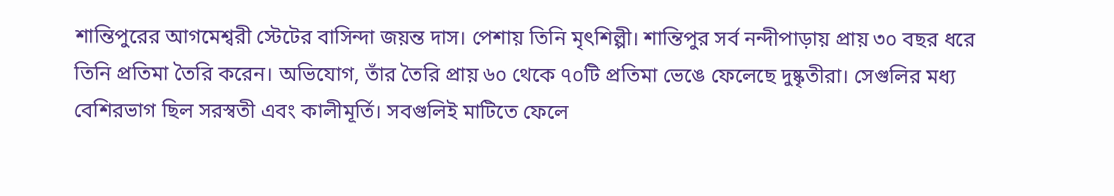শান্তিপুরের আগমেশ্বরী স্টেটের বাসিন্দা জয়ন্ত দাস। পেশায় তিনি মৃৎশিল্পী। শান্তিপুর সর্ব নন্দীপাড়ায় প্রায় ৩০ বছর ধরে তিনি প্রতিমা তৈরি করেন। অভিযোগ, তাঁর তৈরি প্রায় ৬০ থেকে ৭০টি প্রতিমা ভেঙে ফেলেছে দুষ্কৃতীরা। সেগুলির মধ্য বেশিরভাগ ছিল সরস্বতী এবং কালীমূর্তি। সবগুলিই মাটিতে ফেলে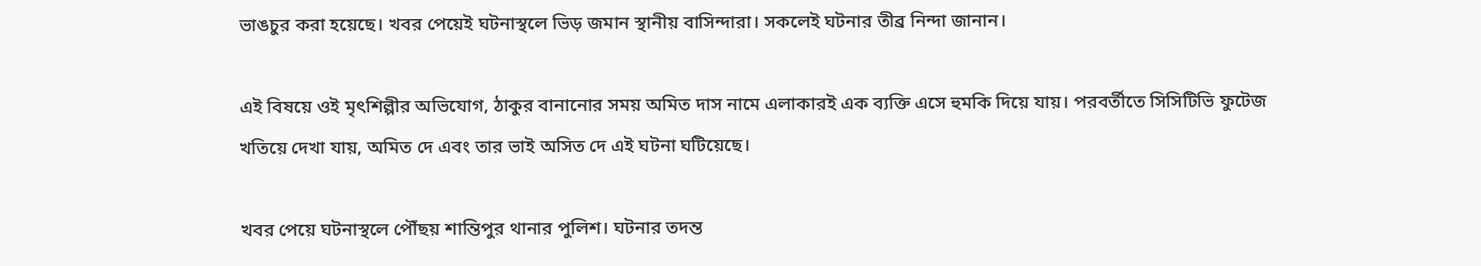ভাঙচুর করা হয়েছে। খবর পেয়েই ঘটনাস্থলে ভিড় জমান স্থানীয় বাসিন্দারা। সকলেই ঘটনার তীব্র নিন্দা জানান।

এই বিষয়ে ওই মৃৎশিল্পীর অভিযোগ, ঠাকুর বানানোর সময় অমিত দাস নামে এলাকারই এক ব্যক্তি এসে হুমকি দিয়ে যায়। পরবর্তীতে সিসিটিভি ফুটেজ খতিয়ে দেখা যায়, অমিত দে এবং তার ভাই অসিত দে এই ঘটনা ঘটিয়েছে।

খবর পেয়ে ঘটনাস্থলে পৌঁছয় শান্তিপুর থানার পুলিশ। ঘটনার তদন্ত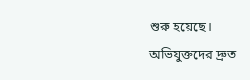শুরু হয়েছে। অভিযুক্তদের দ্রুত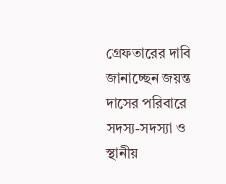গ্রেফতারের দাবি জানাচ্ছেন জয়ন্ত দাসের পরিবারে সদস্য-সদস্যা ও স্থানীয়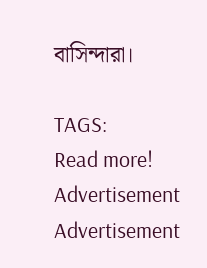বাসিন্দারা।

TAGS:
Read more!
Advertisement
Advertisement